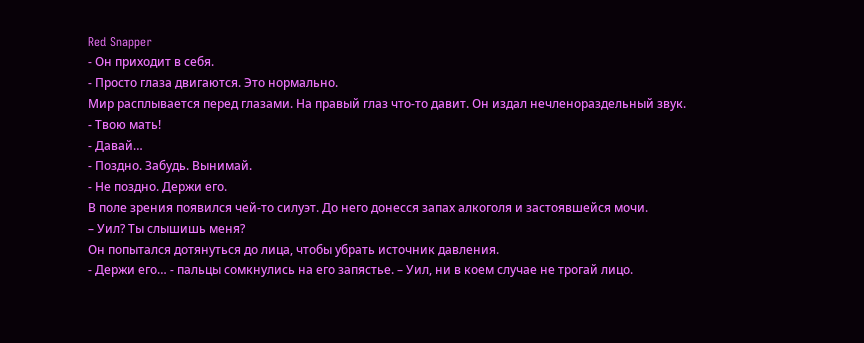Red Snapper
- Он приходит в себя.
- Просто глаза двигаются. Это нормально.
Мир расплывается перед глазами. На правый глаз что-то давит. Он издал нечленораздельный звук.
- Твою мать!
- Давай…
- Поздно. Забудь. Вынимай.
- Не поздно. Держи его.
В поле зрения появился чей-то силуэт. До него донесся запах алкоголя и застоявшейся мочи.
– Уил? Ты слышишь меня?
Он попытался дотянуться до лица, чтобы убрать источник давления.
- Держи его… - пальцы сомкнулись на его запястье. – Уил, ни в коем случае не трогай лицо.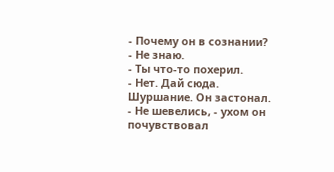- Почему он в сознании?
- Не знаю.
- Ты что-то похерил.
- Нет. Дай сюда.
Шуршание. Он застонал.
- Не шевелись, - ухом он почувствовал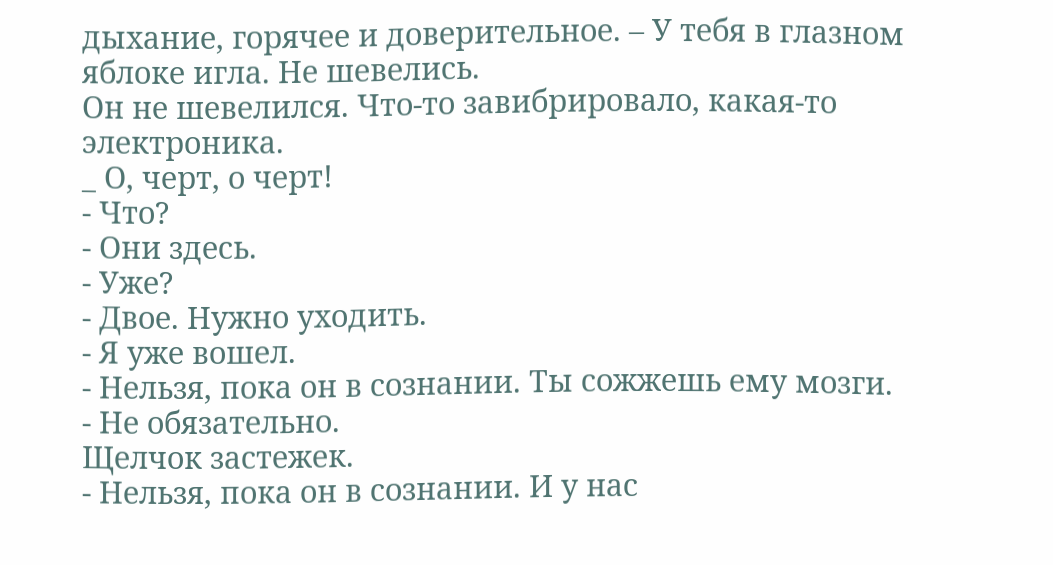дыхание, горячее и доверительное. – У тебя в глазном яблоке игла. Не шевелись.
Он не шевелился. Что-то завибрировало, какая-то электроника.
_ О, черт, о черт!
- Что?
- Они здесь.
- Уже?
- Двое. Нужно уходить.
- Я уже вошел.
- Нельзя, пока он в сознании. Ты сожжешь ему мозги.
- Не обязательно.
Щелчок застежек.
- Нельзя, пока он в сознании. И у нас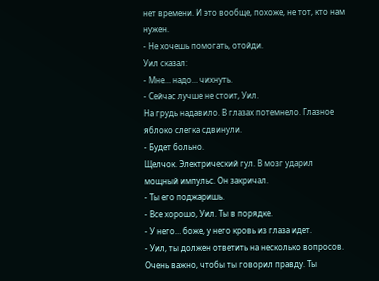нет времени. И это вообще, похоже, не тот, кто нам нужен.
- Не хочешь помогать, отойди.
Уил сказал:
- Мне… надо… чихнуть.
- Сейчас лучше не стоит, Уил.
На грудь надавило. В глазах потемнело. Глазное яблоко слегка сдвинули.
- Будет больно.
Щелчок. Электрический гул. В мозг ударил мощный импульс. Он закричал.
- Ты его поджаришь.
- Все хорошо, Уил. Ты в порядке.
- У него… боже, у него кровь из глаза идет.
- Уил, ты должен ответить на несколько вопросов. Очень важно, чтобы ты говорил правду. Ты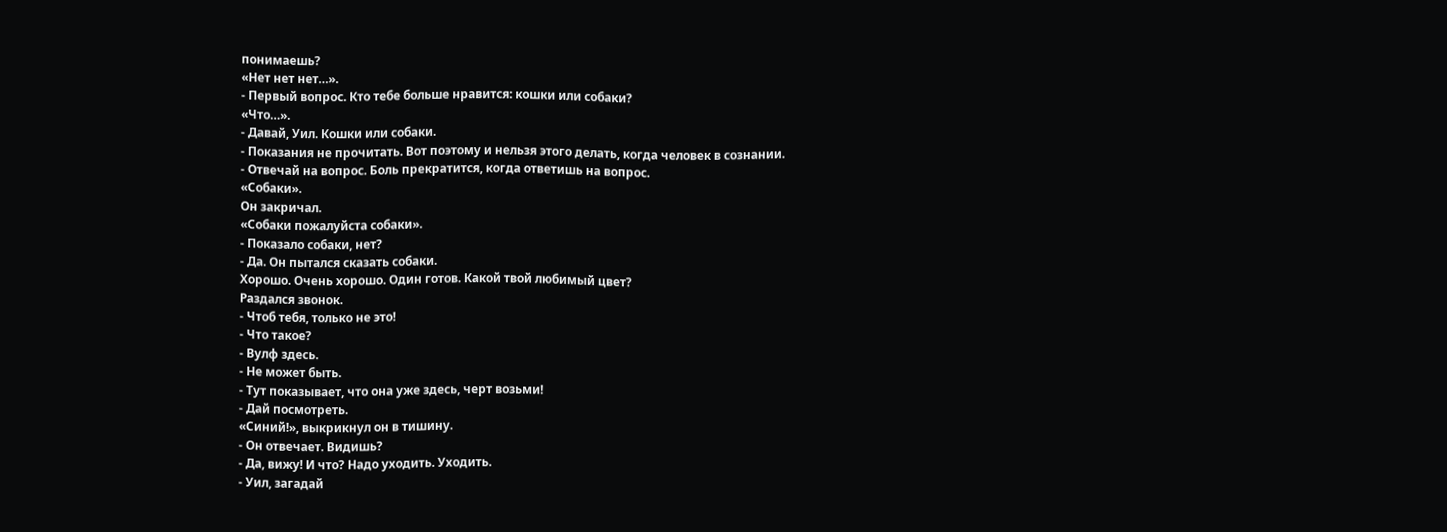понимаешь?
«Нет нет нет…».
- Первый вопрос. Кто тебе больше нравится: кошки или собаки?
«Что…».
- Давай, Уил. Кошки или собаки.
- Показания не прочитать. Вот поэтому и нельзя этого делать, когда человек в сознании.
- Отвечай на вопрос. Боль прекратится, когда ответишь на вопрос.
«Собаки».
Он закричал.
«Собаки пожалуйста собаки».
- Показало собаки, нет?
- Да. Он пытался сказать собаки.
Хорошо. Очень хорошо. Один готов. Какой твой любимый цвет?
Раздался звонок.
- Чтоб тебя, только не это!
- Что такое?
- Вулф здесь.
- Не может быть.
- Тут показывает, что она уже здесь, черт возьми!
- Дай посмотреть.
«Синий!», выкрикнул он в тишину.
- Он отвечает. Видишь?
- Да, вижу! И что? Надо уходить. Уходить.
- Уил, загадай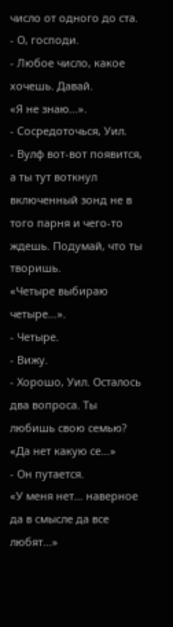число от одного до ста.
- О, господи.
- Любое число, какое хочешь. Давай.
«Я не знаю…».
- Сосредоточься, Уил.
- Вулф вот-вот появится, а ты тут воткнул включенный зонд не в того парня и чего-то ждешь. Подумай, что ты творишь.
«Четыре выбираю четыре…».
- Четыре.
- Вижу.
- Хорошо, Уил. Осталось два вопроса. Ты любишь свою семью?
«Да нет какую се…»
- Он путается.
«У меня нет… наверное да в смысле да все любят…»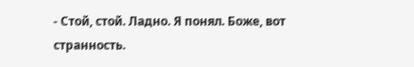- Стой, стой. Ладно. Я понял. Боже, вот странность.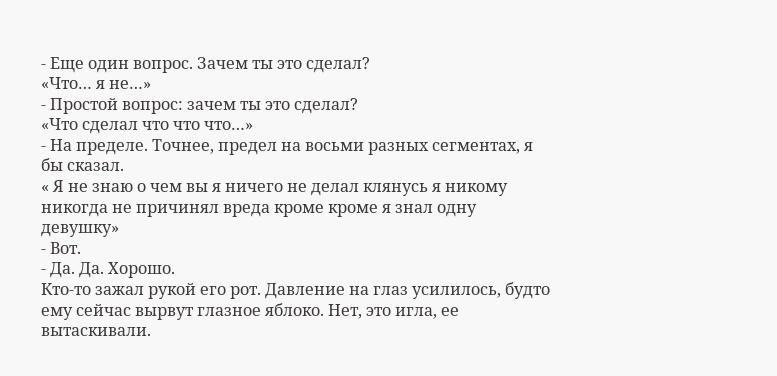- Еще один вопрос. Зачем ты это сделал?
«Что… я не…»
- Простой вопрос: зачем ты это сделал?
«Что сделал что что что…»
- На пределе. Точнее, предел на восьми разных сегментах, я бы сказал.
« Я не знаю о чем вы я ничего не делал клянусь я никому никогда не причинял вреда кроме кроме я знал одну девушку»
- Вот.
- Да. Да. Хорошо.
Кто-то зажал рукой его рот. Давление на глаз усилилось, будто ему сейчас вырвут глазное яблоко. Нет, это игла, ее вытаскивали.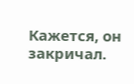Кажется, он закричал.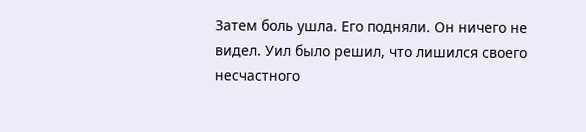Затем боль ушла. Его подняли. Он ничего не видел. Уил было решил, что лишился своего несчастного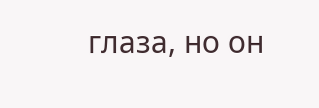глаза, но он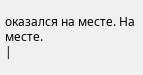оказался на месте. На месте.
|